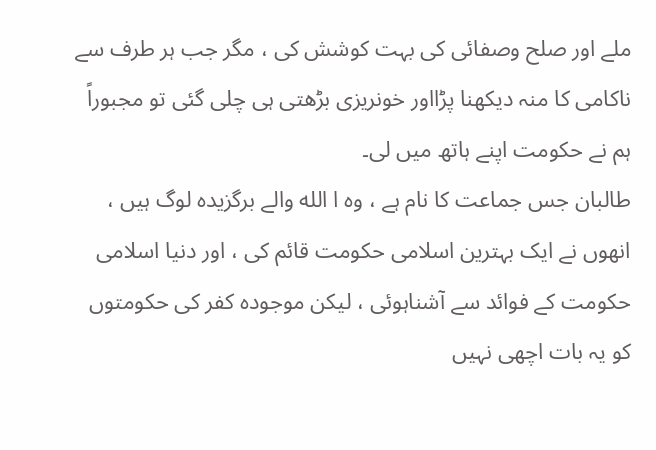ملے اور صلح وصفائی کی بہت کوشش کی ، مگر جب ہر طرف سے ناکامی کا منہ دیکھنا پڑااور خونریزی بڑھتی ہی چلی گئی تو مجبوراً ہم نے حکومت اپنے ہاتھ میں لی۔
طالبان جس جماعت کا نام ہے ، وہ ا الله والے برگزیدہ لوگ ہیں ، انھوں نے ایک بہترین اسلامی حکومت قائم کی ، اور دنیا اسلامی حکومت کے فوائد سے آشناہوئی ، لیکن موجودہ کفر کی حکومتوں کو یہ بات اچھی نہیں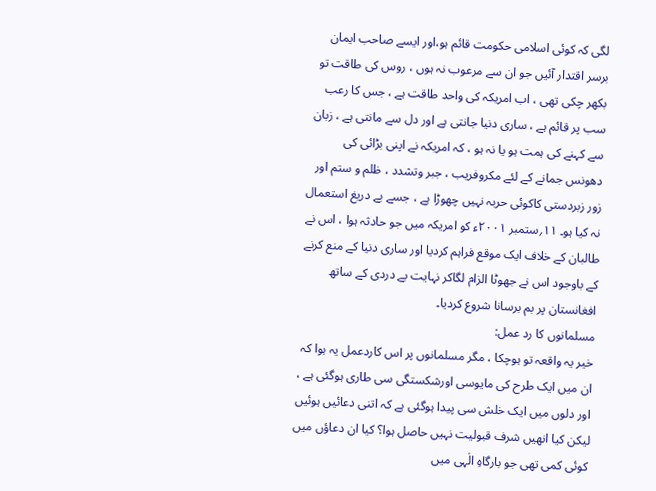لگی کہ کوئی اسلامی حکومت قائم ہو،اور ایسے صاحب ایمان برسر اقتدار آئیں جو ان سے مرعوب نہ ہوں ، روس کی طاقت تو بکھر چکی تھی ، اب امریکہ کی واحد طاقت ہے ، جس کا رعب سب پر قائم ہے ، ساری دنیا جانتی ہے اور دل سے مانتی ہے ، زبان سے کہنے کی ہمت ہو یا نہ ہو ، کہ امریکہ نے اپنی بڑائی کی دھونس جمانے کے لئے مکروفریب ، جبر وتشدد ، ظلم و ستم اور زور زبردستی کاکوئی حربہ نہیں چھوڑا ہے ، جسے بے دریغ استعمال نہ کیا ہو۔ ۱۱؍ستمبر ۲۰۰۱ء کو امریکہ میں جو حادثہ ہوا ، اس نے طالبان کے خلاف ایک موقع فراہم کردیا اور ساری دنیا کے منع کرنے کے باوجود اس نے جھوٹا الزام لگاکر نہایت بے دردی کے ساتھ افغانستان پر بم برسانا شروع کردیا۔
مسلمانوں کا رد عمل:
خیر یہ واقعہ تو ہوچکا ، مگر مسلمانوں پر اس کاردعمل یہ ہوا کہ ان میں ایک طرح کی مایوسی اورشکستگی سی طاری ہوگئی ہے ، اور دلوں میں ایک خلش سی پیدا ہوگئی ہے کہ اتنی دعائیں ہوئیں لیکن کیا انھیں شرف قبولیت نہیں حاصل ہوا؟ کیا ان دعاؤں میں کوئی کمی تھی جو بارگاہِ الٰہی میں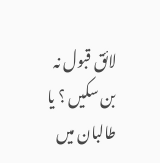لائق قبول نہ بن سکیں ؟ یا طالبان میں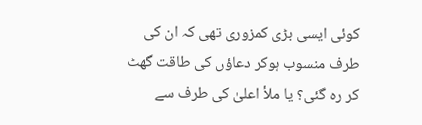کوئی ایسی بڑی کمزوری تھی کہ ان کی طرف منسوب ہوکر دعاؤں کی طاقت گھٹ کر رہ گئی؟ یا ملأ اعلیٰ کی طرف سے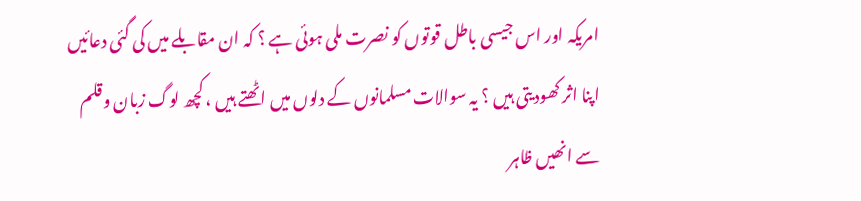امریکہ اور اس جیسی باطل قوتوں کو نصرت ملی ہوئی ہے ؟ کہ ان مقابلے میں کی گئی دعائیں اپنا اثر کھودیتی ہیں ؟ یہ سوالات مسلمانوں کے دلوں میں اٹھتے ہیں ، کچھ لوگ زبان وقلم سے انھیں ظاہر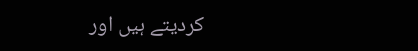کردیتے ہیں اور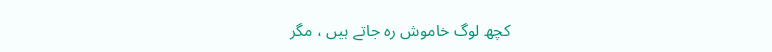کچھ لوگ خاموش رہ جاتے ہیں ، مگر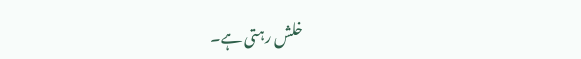خلش رہتی ہے۔